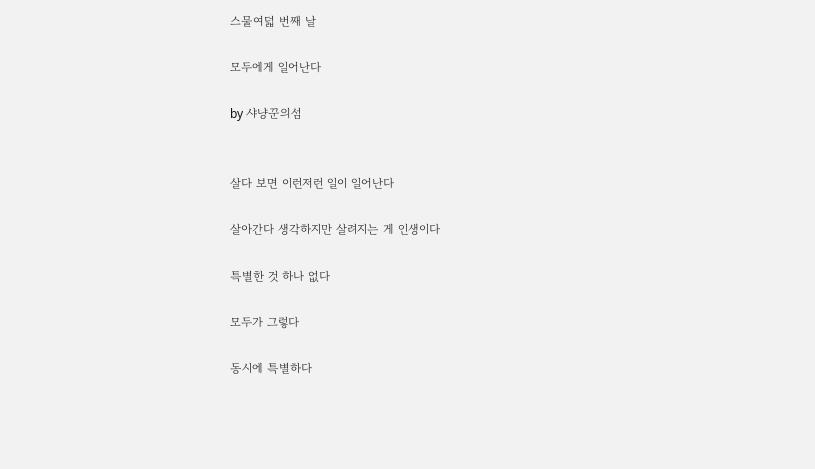스물여덟 번째 날

모두에게 일어난다

by 샤냥꾼의섬


살다 보면 이런저런 일이 일어난다

살아간다 생각하지만 살려지는 게 인생이다

특별한 것 하나 없다

모두가 그렇다

동시에 특별하다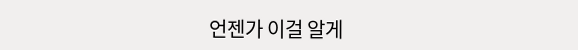언젠가 이걸 알게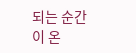되는 순간이 온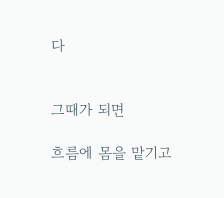다


그때가 되면

흐름에 몸을 맡기고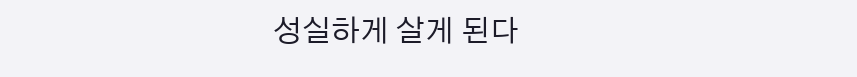성실하게 살게 된다